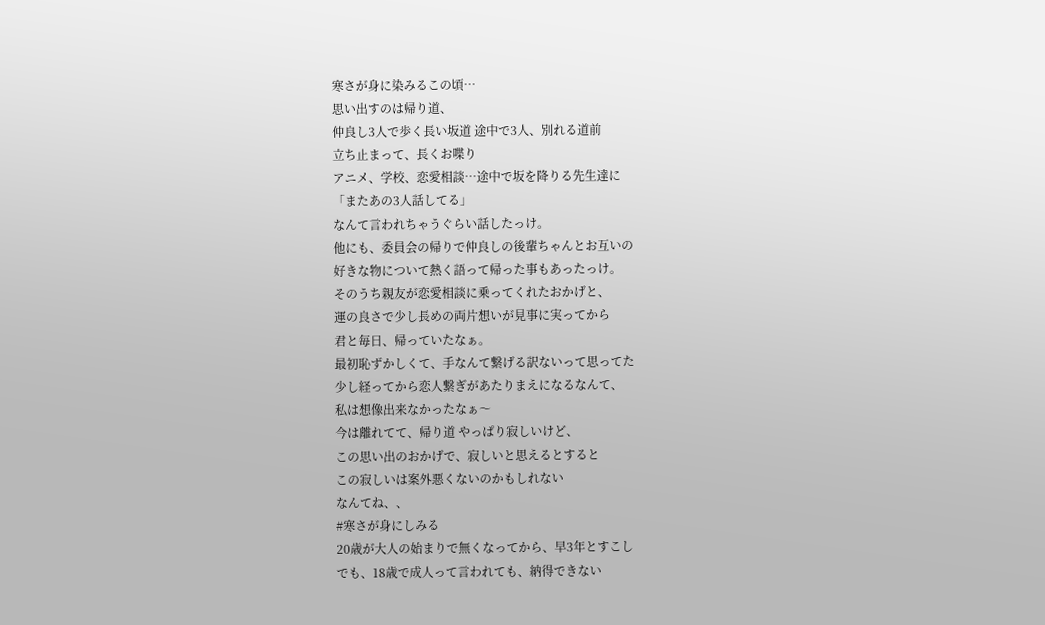寒さが身に染みるこの頃…
思い出すのは帰り道、
仲良し3人で歩く長い坂道 途中で3人、別れる道前
立ち止まって、長くお喋り
アニメ、学校、恋愛相談…途中で坂を降りる先生達に
「またあの3人話してる」
なんて言われちゃうぐらい話したっけ。
他にも、委員会の帰りで仲良しの後輩ちゃんとお互いの
好きな物について熱く語って帰った事もあったっけ。
そのうち親友が恋愛相談に乗ってくれたおかげと、
運の良さで少し長めの両片想いが見事に実ってから
君と毎日、帰っていたなぁ。
最初恥ずかしくて、手なんて繋げる訳ないって思ってた
少し経ってから恋人繋ぎがあたりまえになるなんて、
私は想像出来なかったなぁ〜
今は離れてて、帰り道 やっぱり寂しいけど、
この思い出のおかげで、寂しいと思えるとすると
この寂しいは案外悪くないのかもしれない
なんてね、、
#寒さが身にしみる
20歳が大人の始まりで無くなってから、早3年とすこし
でも、18歳で成人って言われても、納得できない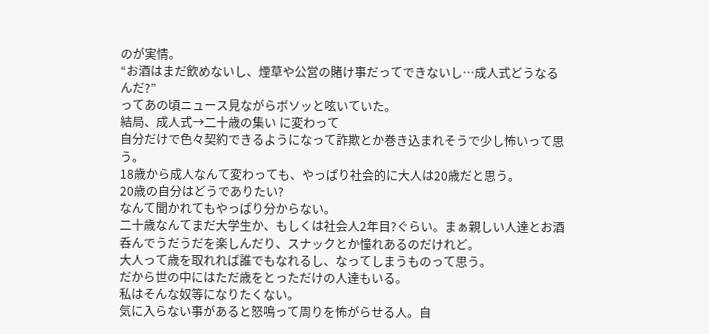のが実情。
“お酒はまだ飲めないし、煙草や公営の賭け事だってできないし…成人式どうなるんだ?”
ってあの頃ニュース見ながらボソッと呟いていた。
結局、成人式→二十歳の集い に変わって
自分だけで色々契約できるようになって詐欺とか巻き込まれそうで少し怖いって思う。
18歳から成人なんて変わっても、やっぱり社会的に大人は20歳だと思う。
20歳の自分はどうでありたい?
なんて聞かれてもやっぱり分からない。
二十歳なんてまだ大学生か、もしくは社会人2年目?ぐらい。まぁ親しい人達とお酒呑んでうだうだを楽しんだり、スナックとか憧れあるのだけれど。
大人って歳を取れれば誰でもなれるし、なってしまうものって思う。
だから世の中にはただ歳をとっただけの人達もいる。
私はそんな奴等になりたくない。
気に入らない事があると怒鳴って周りを怖がらせる人。自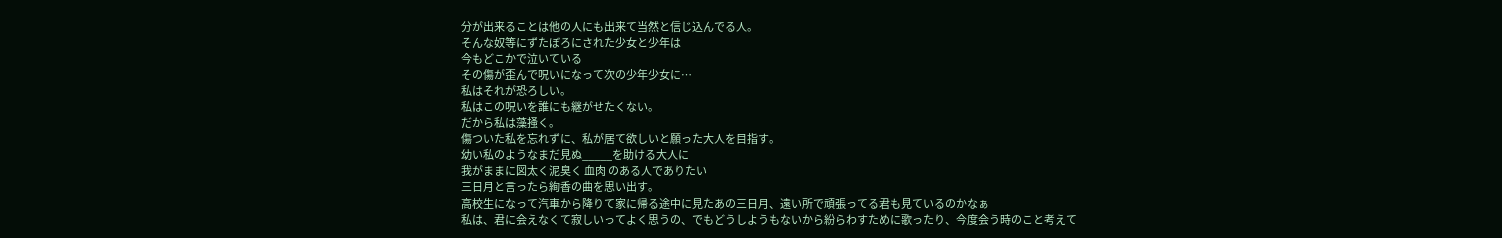分が出来ることは他の人にも出来て当然と信じ込んでる人。
そんな奴等にずたぼろにされた少女と少年は
今もどこかで泣いている
その傷が歪んで呪いになって次の少年少女に…
私はそれが恐ろしい。
私はこの呪いを誰にも継がせたくない。
だから私は藻掻く。
傷ついた私を忘れずに、私が居て欲しいと願った大人を目指す。
幼い私のようなまだ見ぬ_____を助ける大人に
我がままに図太く泥臭く 血肉 のある人でありたい
三日月と言ったら絢香の曲を思い出す。
高校生になって汽車から降りて家に帰る途中に見たあの三日月、遠い所で頑張ってる君も見ているのかなぁ
私は、君に会えなくて寂しいってよく思うの、でもどうしようもないから紛らわすために歌ったり、今度会う時のこと考えて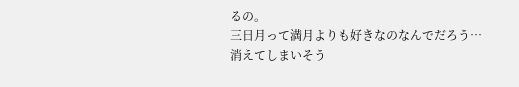るの。
三日月って満月よりも好きなのなんでだろう…
消えてしまいそう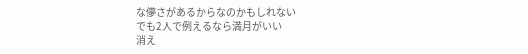な儚さがあるからなのかもしれない
でも2人で例えるなら満月がいい
消え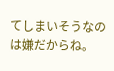てしまいそうなのは嫌だからね。